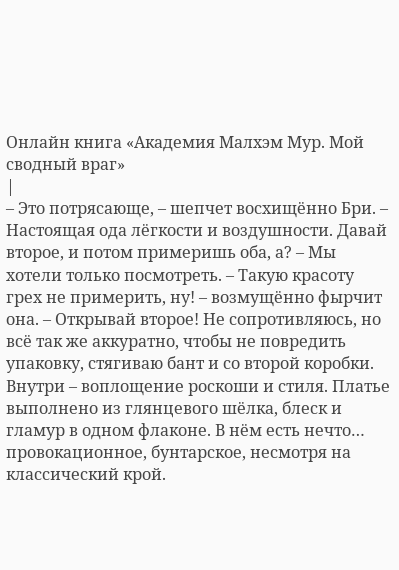Онлайн книга «Академия Малхэм Мур. Мой сводный враг»
|
– Это потрясающе, – шепчет восхищённо Бри. – Настоящая ода лёгкости и воздушности. Давай второе, и потом примеришь оба, а? – Мы хотели только посмотреть. – Такую красоту грех не примерить, ну! – возмущённо фырчит она. – Открывай второе! Не сопротивляюсь, но всё так же аккуратно, чтобы не повредить упаковку, стягиваю бант и со второй коробки. Внутри – воплощение роскоши и стиля. Платье выполнено из глянцевого шёлка, блеск и гламур в одном флаконе. В нём есть нечто… провокационное, бунтарское, несмотря на классический крой.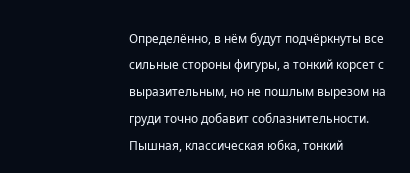Определённо, в нём будут подчёркнуты все сильные стороны фигуры, а тонкий корсет с выразительным, но не пошлым вырезом на груди точно добавит соблазнительности. Пышная, классическая юбка, тонкий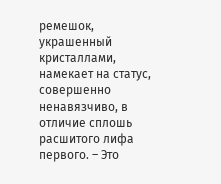ремешок, украшенный кристаллами, намекает на статус, совершенно ненавязчиво, в отличие сплошь расшитого лифа первого. – Это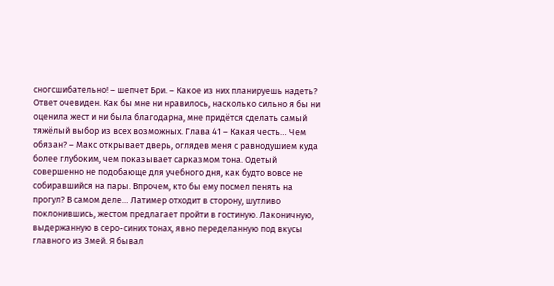сногсшибательно! – шепчет Бри. – Какое из них планируешь надеть? Ответ очевиден. Как бы мне ни нравилось, насколько сильно я бы ни оценила жест и ни была благодарна, мне придётся сделать самый тяжёлый выбор из всех возможных. Глава 41 – Какая честь… Чем обязан? – Макс открывает дверь, оглядев меня с равнодушием куда более глубоким, чем показывает сарказмом тона. Одетый совершенно не подобающе для учебного дня, как будто вовсе не собиравшийся на пары. Впрочем, кто бы ему посмел пенять на прогул? В самом деле… Латимер отходит в сторону, шутливо поклонившись, жестом предлагает пройти в гостиную. Лаконичную, выдержанную в серо-синих тонах, явно переделанную под вкусы главного из Змей. Я бывал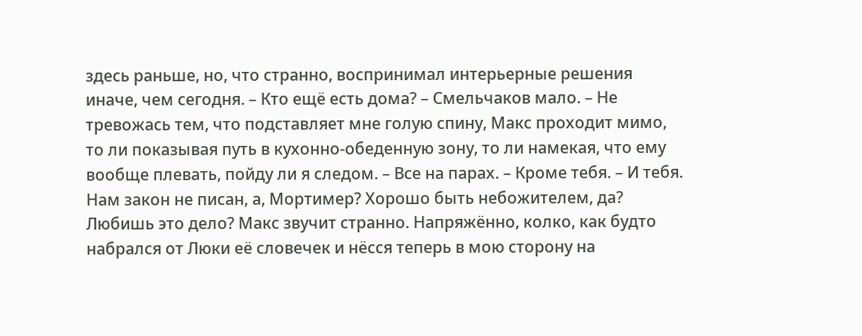здесь раньше, но, что странно, воспринимал интерьерные решения иначе, чем сегодня. – Кто ещё есть дома? – Смельчаков мало. – Не тревожась тем, что подставляет мне голую спину, Макс проходит мимо, то ли показывая путь в кухонно-обеденную зону, то ли намекая, что ему вообще плевать, пойду ли я следом. – Все на парах. – Кроме тебя. – И тебя. Нам закон не писан, а, Мортимер? Хорошо быть небожителем, да? Любишь это дело? Макс звучит странно. Напряжённо, колко, как будто набрался от Люки её словечек и нёсся теперь в мою сторону на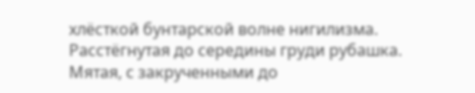хлёсткой бунтарской волне нигилизма. Расстёгнутая до середины груди рубашка. Мятая, с закрученными до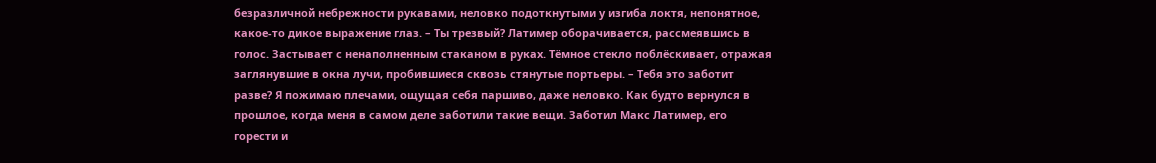безразличной небрежности рукавами, неловко подоткнутыми у изгиба локтя, непонятное, какое-то дикое выражение глаз. – Ты трезвый? Латимер оборачивается, рассмеявшись в голос. Застывает с ненаполненным стаканом в руках. Тёмное стекло поблёскивает, отражая заглянувшие в окна лучи, пробившиеся сквозь стянутые портьеры. – Тебя это заботит разве? Я пожимаю плечами, ощущая себя паршиво, даже неловко. Как будто вернулся в прошлое, когда меня в самом деле заботили такие вещи. Заботил Макс Латимер, его горести и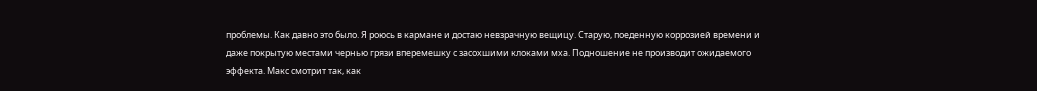проблемы. Как давно это было. Я роюсь в кармане и достаю невзрачную вещицу. Старую, поеденную коррозией времени и даже покрытую местами чернью грязи вперемешку с засохшими клоками мха. Подношение не производит ожидаемого эффекта. Макс смотрит так, как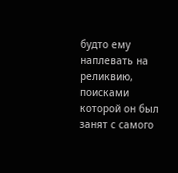будто ему наплевать на реликвию, поисками которой он был занят с самого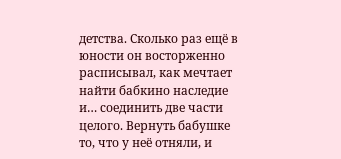детства. Сколько раз ещё в юности он восторженно расписывал, как мечтает найти бабкино наследие и… соединить две части целого. Вернуть бабушке то, что у неё отняли, и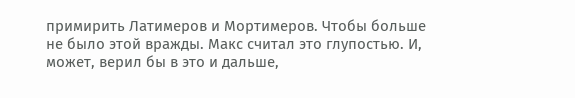примирить Латимеров и Мортимеров. Чтобы больше не было этой вражды. Макс считал это глупостью. И, может, верил бы в это и дальше,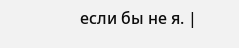если бы не я. |